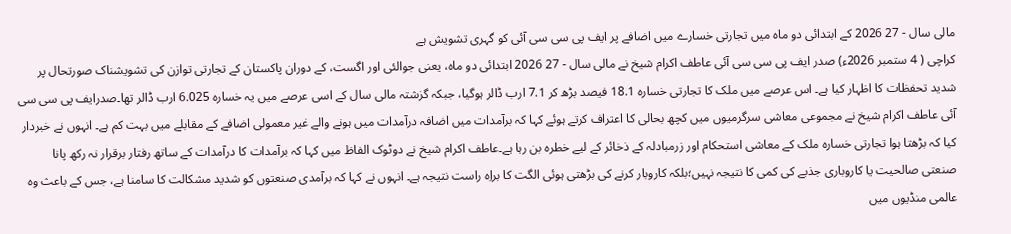مالی سال - 27 2026 کے ابتدائی دو ماہ میں تجارتی خسارے میں اضافے پر ایف پی سی سی آئی کو گہری تشویش ہے
کراچی ( 4 ستمبر 2026ء) صدر ایف پی سی سی آئی عاطف اکرام شیخ نے مالی سال - 27 2026 ابتدائی دو ماہ، یعنی جوالئی اور اگست، کے دوران پاکستان کے تجارتی توازن کی تشویشناک صورتحال پر شدید تحفظات کا اظہار کیا ہے۔ اس عرصے میں ملک کا تجارتی خسارہ 18.1 فیصد بڑھ کر 7.1 ارب ڈالر ہوگیا، جبکہ گزشتہ مالی سال کے اسی عرصے میں یہ خسارہ 6.025 ارب ڈالر تھا۔صدرایف پی سی سی آئی عاطف اکرام شیخ نے مجموعی معاشی سرگرمیوں میں کچھ بحالی کا اعتراف کرتے ہوئے کہا کہ برآمدات میں اضافہ درآمدات میں ہونے والے غیر معمولی اضافے کے مقابلے میں بہت کم ہے۔ انہوں نے خبردار کیا کہ بڑھتا ہوا تجارتی خسارہ ملک کے معاشی استحکام اور زرمبادلہ کے ذخائر کے لیے خطرہ بن رہا ہے۔عاطف اکرام شیخ نے دوٹوک الفاظ میں کہا کہ برآمدات کا درآمدات کے ساتھ رفتار برقرار نہ رکھ پانا صنعتی صالحیت یا کاروباری جذبے کی کمی کا نتیجہ نہیں؛بلکہ کاروبار کرنے کی بڑھتی ہوئی الگت کا براِہ راست نتیجہ ہے۔ انہوں نے کہا کہ برآمدی صنعتوں کو شدید مشکالت کا سامنا ہے، جس کے باعث وہ عالمی منڈیوں میں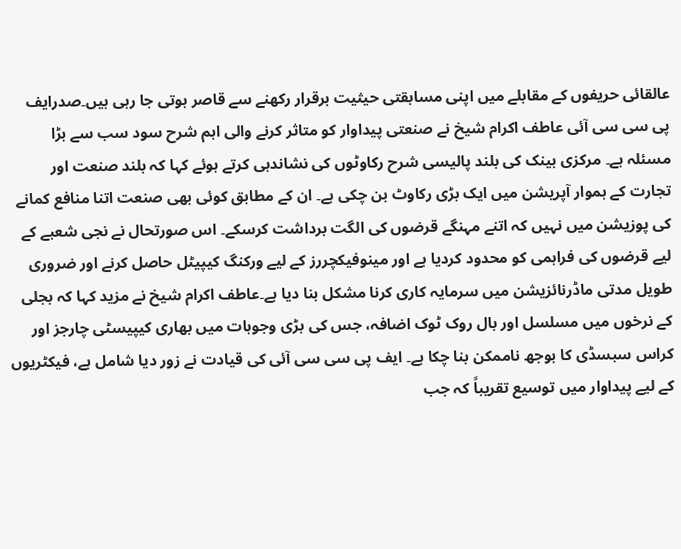عالقائی حریفوں کے مقابلے میں اپنی مسابقتی حیثیت برقرار رکھنے سے قاصر ہوتی جا رہی ہیں۔صدرایف پی سی سی آئی عاطف اکرام شیخ نے صنعتی پیداوار کو متاثر کرنے والی اہم شرح سود سب سے بڑا مسئلہ ہے۔ مرکزی بینک کی بلند پالیسی شرح رکاوٹوں کی نشاندہی کرتے ہوئے کہا کہ بلند صنعت اور تجارت کے ہموار آپریشن میں ایک بڑی رکاوٹ بن چکی ہے۔ ان کے مطابق کوئی بھی صنعت اتنا منافع کمانے کی پوزیشن میں نہیں کہ اتنے مہنگے قرضوں کی الگت برداشت کرسکے۔ اس صورتحال نے نجی شعبے کے لیے قرضوں کی فراہمی کو محدود کردیا ہے اور مینوفیکچررز کے لیے ورکنگ کیپیٹل حاصل کرنے اور ضروری طویل مدتی ماڈرنائزیشن میں سرمایہ کاری کرنا مشکل بنا دیا ہے۔عاطف اکرام شیخ نے مزید کہا کہ بجلی کے نرخوں میں مسلسل اور بال روک ٹوک اضافہ، جس کی بڑی وجوہات میں بھاری کیپیسٹی چارجز اور کراس سبسڈی کا بوجھ ناممکن بنا چکا ہے۔ ایف پی سی سی آئی کی قیادت نے زور دیا شامل ہے، فیکٹریوں کے لیے پیداوار میں توسیع تقریباً کہ جب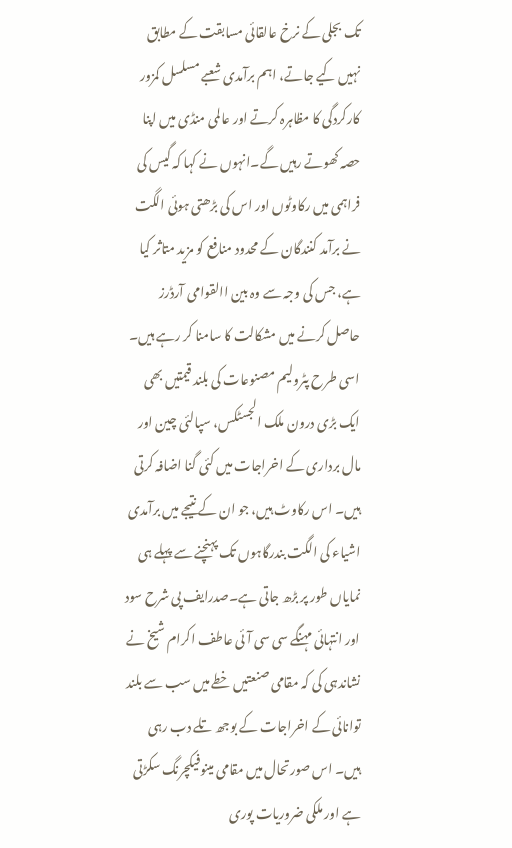تک بجلی کے نرخ عالقائی مسابقت کے مطابق نہیں کیے جاتے، اہم برآمدی شعبے مسلسل کمزور کارکردگی کا مظاہرہ کرتے اور عالمی منڈی میں اپنا حصہ کھوتے رہیں گے۔انہوں نے کہا کہ گیس کی فراہمی میں رکاوٹوں اور اس کی بڑھتی ہوئی الگت نے برآمد کنندگان کے محدود منافع کو مزید متاثر کیا ہے، جس کی وجہ سے وہ بین االقوامی آرڈرز حاصل کرنے میں مشکالت کا سامنا کر رہے ہیں۔ اسی طرح پٹرولیم مصنوعات کی بلند قیمتیں بھی ایک بڑی درون ملک الجسٹکس، سپالئی چین اور مال برداری کے اخراجات میں کئی گنا اضافہ کرتی ہیں۔ اس رکاوٹ ہیں، جو ان کے نتیجے میں برآمدی اشیاء کی الگت بندرگاہوں تک پہنچنے سے پہلے ہی نمایاں طور پر بڑھ جاتی ہے۔صدرایف پی شرح سود اور انتہائی مہنگے سی سی آئی عاطف اکرام شیخ نے نشاندہی کی کہ مقامی صنعتیں خطے میں سب سے بلند توانائی کے اخراجات کے بوجھ تلے دب رہی ہیں۔ اس صورتحال میں مقامی مینوفیکچرنگ سکڑتی ہے اور ملکی ضروریات پوری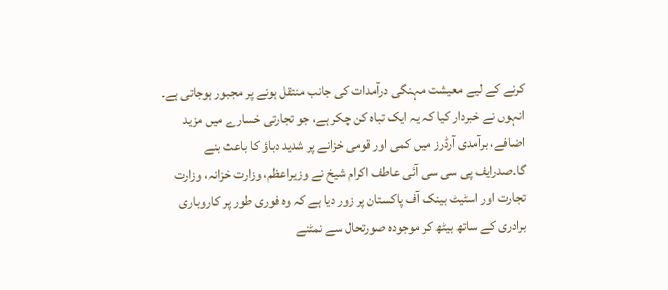کرنے کے لیے معیشت مہنگی درآمدات کی جانب منتقل ہونے پر مجبور ہوجاتی ہے۔ انہوں نے خبردار کیا کہ یہ ایک تباہ کن چکر ہے، جو تجارتی خسارے میں مزید اضافے، برآمدی آرڈرز میں کمی اور قومی خزانے پر شدید دباؤ کا باعث بنے گا۔صدرایف پی سی سی آئی عاطف اکرام شیخ نے وزیراعظم، وزارت خزانہ، وزارت تجارت اور اسٹیٹ بینک آف پاکستان پر زور دیا ہے کہ وہ فوری طور پر کاروباری برادری کے ساتھ بیٹھ کر موجودہ صورتحال سے نمٹنے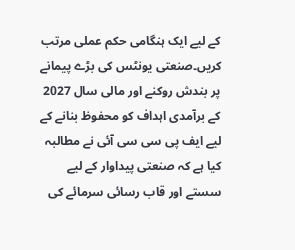کے لیے ایک ہنگامی حکم عملی مرتب کریں۔صنعتی یونٹس کی بڑے پیمانے پر بندش روکنے اور مالی سال 2027 کے برآمدی اہداف کو محفوظ بنانے کے لیے ایف پی سی سی آئی نے مطالبہ کیا ہے کہ صنعتی پیداوار کے لیے سستے اور قاب رسائی سرمائے کی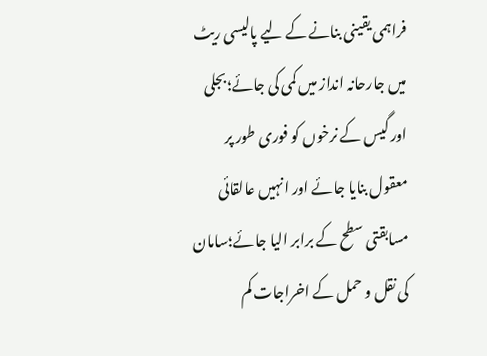فراہمی یقینی بنانے کے لیے پالیسی ریٹ میں جارحانہ انداز میں کمی کی جائے؛بجلی اور گیس کے نرخوں کو فوری طور پر معقول بنایا جائے اور انہیں عالقائی مسابقتی سطح کے برابر الیا جائے؛سامان کی نقل و حمل کے اخراجات کم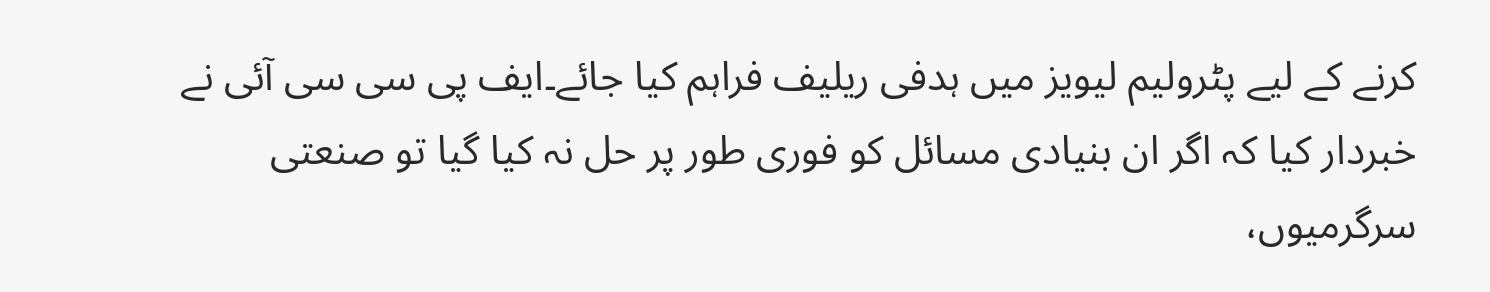کرنے کے لیے پٹرولیم لیویز میں ہدفی ریلیف فراہم کیا جائے۔ایف پی سی سی آئی نے خبردار کیا کہ اگر ان بنیادی مسائل کو فوری طور پر حل نہ کیا گیا تو صنعتی سرگرمیوں،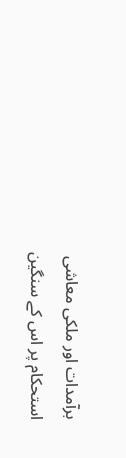برآمدات اور ملکی معاشی استحکام پر اس کے سنگین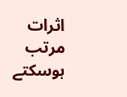اثرات مرتب ہوسکتے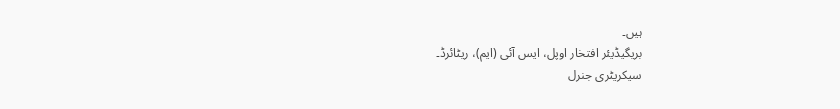ہیں۔
بریگیڈیئر افتخار اوپل، ایس آئی (ایم)، ریٹائرڈ۔
سیکریٹری جنرل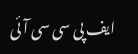ایف پی سی سی آئی